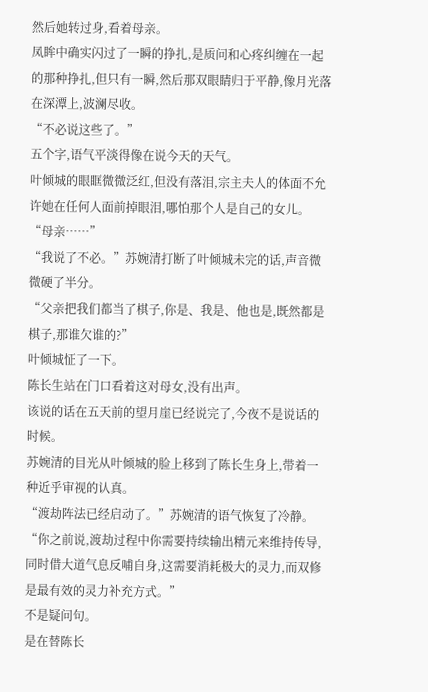然后她转过身,看着母亲。
凤眸中确实闪过了一瞬的挣扎,是质问和心疼纠缠在一起的那种挣扎,但只有一瞬,然后那双眼睛归于平静,像月光落在深潭上,波澜尽收。
“不必说这些了。”
五个字,语气平淡得像在说今天的天气。
叶倾城的眼眶微微泛红,但没有落泪,宗主夫人的体面不允许她在任何人面前掉眼泪,哪怕那个人是自己的女儿。
“母亲……”
“我说了不必。”苏婉清打断了叶倾城未完的话,声音微微硬了半分。
“父亲把我们都当了棋子,你是、我是、他也是,既然都是棋子,那谁欠谁的?”
叶倾城怔了一下。
陈长生站在门口看着这对母女,没有出声。
该说的话在五天前的望月崖已经说完了,今夜不是说话的时候。
苏婉清的目光从叶倾城的脸上移到了陈长生身上,带着一种近乎审视的认真。
“渡劫阵法已经启动了。”苏婉清的语气恢复了冷静。
“你之前说,渡劫过程中你需要持续输出精元来维持传导,同时借大道气息反哺自身,这需要消耗极大的灵力,而双修是最有效的灵力补充方式。”
不是疑问句。
是在替陈长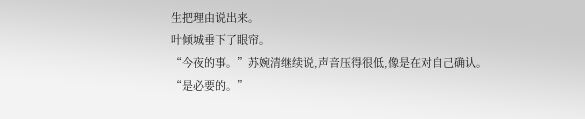生把理由说出来。
叶倾城垂下了眼帘。
“今夜的事。”苏婉清继续说,声音压得很低,像是在对自己确认。
“是必要的。”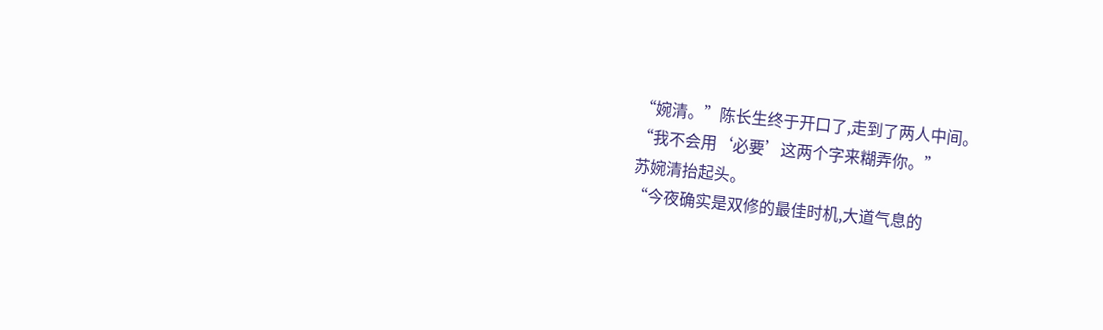“婉清。”陈长生终于开口了,走到了两人中间。
“我不会用‘必要’这两个字来糊弄你。”
苏婉清抬起头。
“今夜确实是双修的最佳时机,大道气息的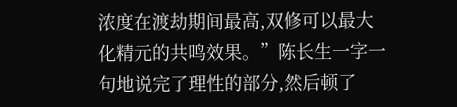浓度在渡劫期间最高,双修可以最大化精元的共鸣效果。”陈长生一字一句地说完了理性的部分,然后顿了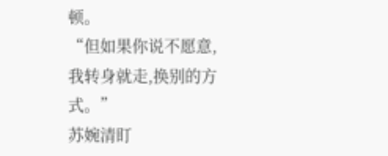顿。
“但如果你说不愿意,我转身就走,换别的方式。”
苏婉清盯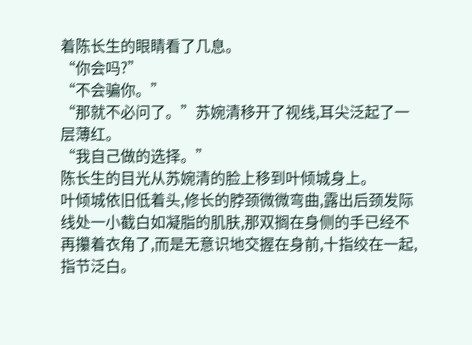着陈长生的眼睛看了几息。
“你会吗?”
“不会骗你。”
“那就不必问了。”苏婉清移开了视线,耳尖泛起了一层薄红。
“我自己做的选择。”
陈长生的目光从苏婉清的脸上移到叶倾城身上。
叶倾城依旧低着头,修长的脖颈微微弯曲,露出后颈发际线处一小截白如凝脂的肌肤,那双搁在身侧的手已经不再攥着衣角了,而是无意识地交握在身前,十指绞在一起,指节泛白。